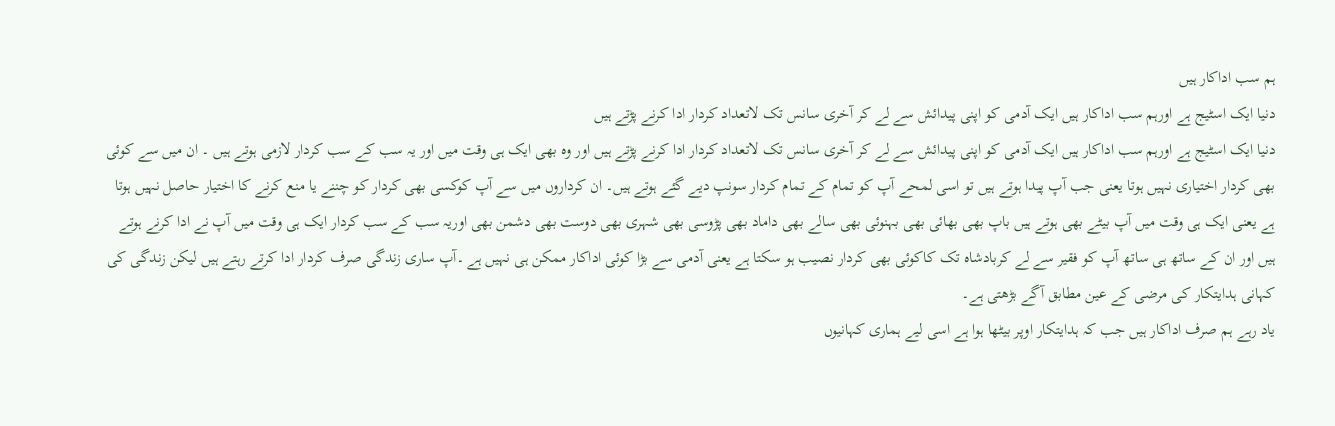ہم سب اداکار ہیں
دنیا ایک اسٹیج ہے اورہم سب اداکار ہیں ایک آدمی کو اپنی پیدائش سے لے کر آخری سانس تک لاتعداد کردار ادا کرنے پڑتے ہیں
دنیا ایک اسٹیج ہے اورہم سب اداکار ہیں ایک آدمی کو اپنی پیدائش سے لے کر آخری سانس تک لاتعداد کردار ادا کرنے پڑتے ہیں اور وہ بھی ایک ہی وقت میں اور یہ سب کے سب کردار لازمی ہوتے ہیں ۔ ان میں سے کوئی بھی کردار اختیاری نہیں ہوتا یعنی جب آپ پیدا ہوتے ہیں تو اسی لمحے آپ کو تمام کے تمام کردار سونپ دیے گئے ہوتے ہیں۔ ان کرداروں میں سے آپ کوکسی بھی کردار کو چننے یا منع کرنے کا اختیار حاصل نہیں ہوتا ہے یعنی ایک ہی وقت میں آپ بیٹے بھی ہوتے ہیں باپ بھی بھائی بھی بہنوئی بھی سالے بھی داماد بھی پڑوسی بھی شہری بھی دوست بھی دشمن بھی اوریہ سب کے سب کردار ایک ہی وقت میں آپ نے ادا کرنے ہوتے ہیں اور ان کے ساتھ ہی ساتھ آپ کو فقیر سے لے کربادشاہ تک کاکوئی بھی کردار نصیب ہو سکتا ہے یعنی آدمی سے بڑا کوئی اداکار ممکن ہی نہیں ہے ۔آپ ساری زندگی صرف کردار ادا کرتے رہتے ہیں لیکن زندگی کی کہانی ہدایتکار کی مرضی کے عین مطابق آگے بڑھتی ہے۔
یاد رہے ہم صرف اداکار ہیں جب کہ ہدایتکار اوپر بیٹھا ہوا ہے اسی لیے ہماری کہانیوں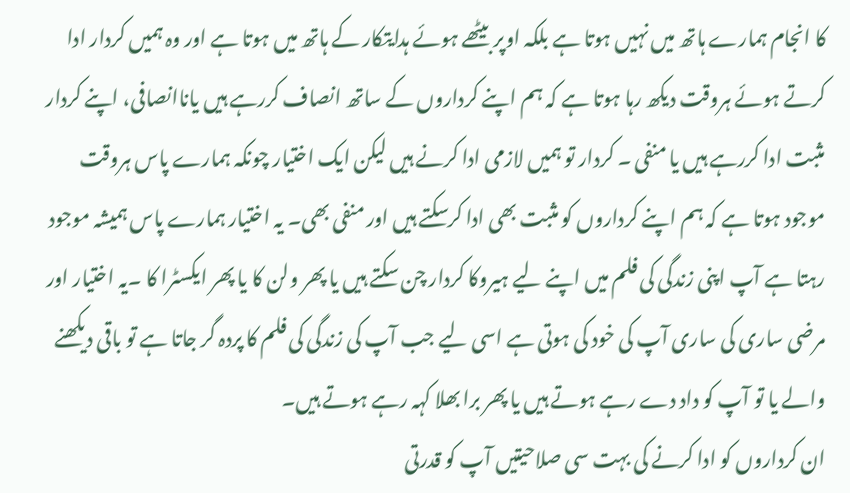کا انجام ہمارے ہاتھ میں نہیں ہوتا ہے بلکہ اوپر بیٹھے ہوئے ہدایتکار کے ہاتھ میں ہوتا ہے اور وہ ہمیں کردار ادا کرتے ہوئے ہروقت دیکھ رہا ہوتا ہے کہ ہم اپنے کرداروں کے ساتھ انصاف کررہے ہیں یاناانصافی، اپنے کردار مثبت ادا کررہے ہیں یا منفی ۔ کردار تو ہمیں لازمی ادا کرنے ہیں لیکن ایک اختیار چونکہ ہمارے پاس ہروقت موجود ہوتا ہے کہ ہم اپنے کرداروں کو مثبت بھی ادا کرسکتے ہیں اور منفی بھی۔ یہ اختیار ہمارے پاس ہمیشہ موجود رہتا ہے آپ اپنی زندگی کی فلم میں اپنے لیے ہیروکا کردار چن سکتے ہیں یا پھر ولن کا یا پھر ایکسٹرا کا ۔یہ اختیار اور مرضی ساری کی ساری آپ کی خود کی ہوتی ہے اسی لیے جب آپ کی زندگی کی فلم کا پردہ گر جاتا ہے تو باقی دیکھنے والے یا تو آپ کو داد دے رہے ہوتے ہیں یا پھر برا بھلا کہہ رہے ہوتے ہیں۔
ان کرداروں کو ادا کرنے کی بہت سی صلاحیتیں آپ کو قدرتی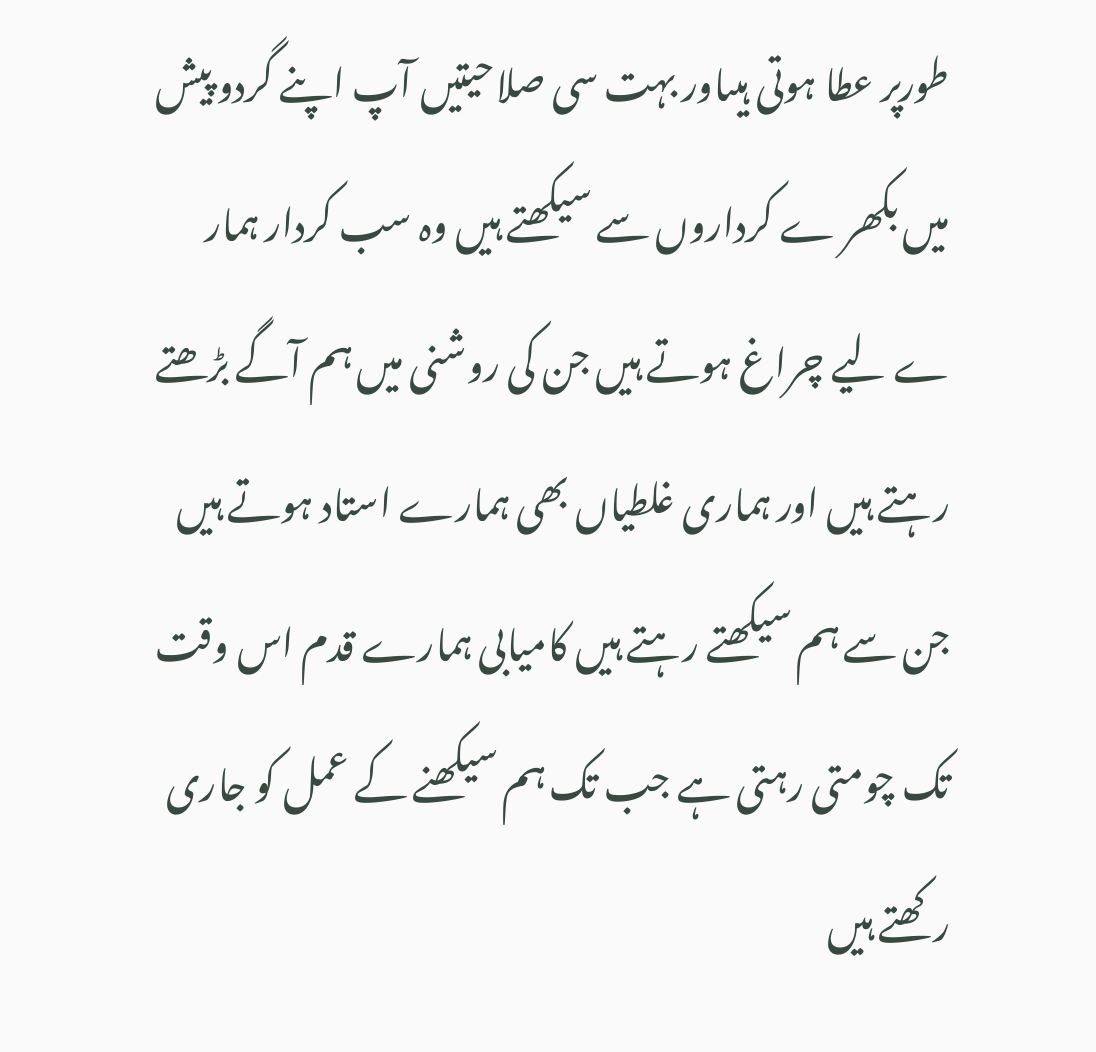طورپر عطا ہوتی ہیںاور بہت سی صلاحیتیں آپ اپنے گردو پیش میں بکھر ے کرداروں سے سیکھتے ہیں وہ سب کردار ہمار ے لیے چراغ ہوتے ہیں جن کی روشنی میں ہم آگے بڑھتے رہتے ہیں اور ہماری غلطیاں بھی ہمارے استاد ہوتے ہیں جن سے ہم سیکھتے رہتے ہیں کامیابی ہمارے قدم اس وقت تک چومتی رہتی ہے جب تک ہم سیکھنے کے عمل کو جاری رکھتے ہیں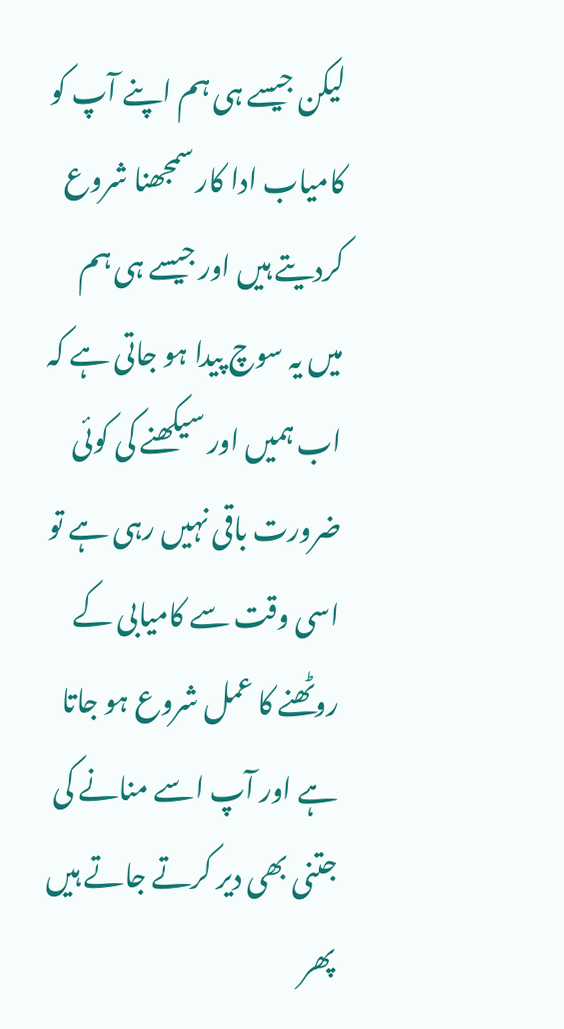لیکن جیسے ہی ہم اپنے آپ کو کامیاب ادا کار سمجھنا شروع کردیتے ہیں اور جیسے ہی ہم میں یہ سوچ پیدا ہو جاتی ہے کہ اب ہمیں اور سیکھنے کی کوئی ضرورت باقی نہیں رہی ہے تو اسی وقت سے کامیابی کے روٹھنے کا عمل شروع ہو جاتا ہے اور آپ اسے منانے کی جتنی بھی دیر کرتے جاتے ہیں پھر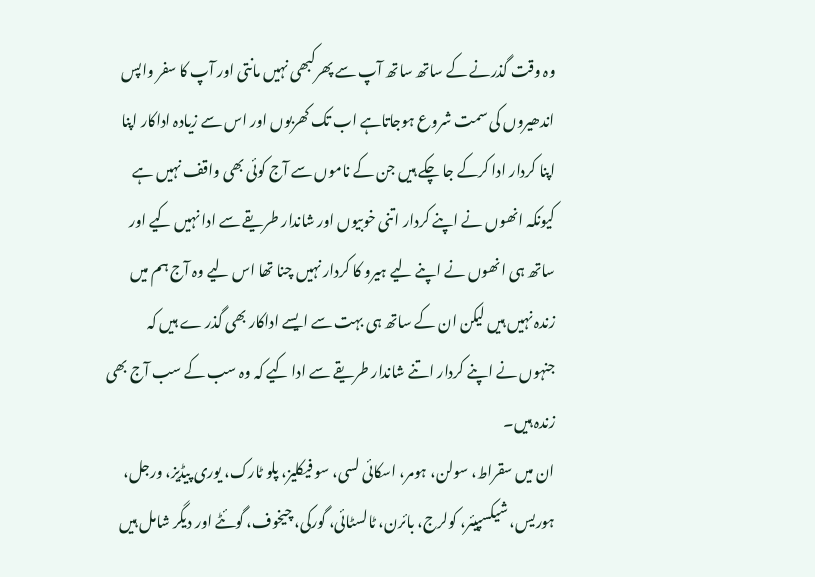وہ وقت گذرنے کے ساتھ ساتھ آپ سے پھرکبھی نہیں مانتی اور آپ کا سفر واپس اندھیروں کی سمت شروع ہوجاتاہے اب تک کھربوں اور اس سے زیادہ اداکار اپنا اپنا کردار ادا کرکے جا چکے ہیں جن کے ناموں سے آج کوئی بھی واقف نہیں ہے کیونکہ انھوں نے اپنے کردار اتنی خوبیوں اور شاندار طریقے سے ادا نہیں کیے اور ساتھ ہی انھوں نے اپنے لیے ہیرو کا کردار نہیں چنا تھا اس لیے وہ آج ہم میں زندہ نہیں ہیں لیکن ان کے ساتھ ہی بہت سے ایسے اداکار بھی گذر ے ہیں کہ جنہوں نے اپنے کردار اتنے شاندار طریقے سے ادا کیے کہ وہ سب کے سب آج بھی زندہ ہیں۔
ان میں سقراط، سولن، ہومر، اسکائی لسی، سو فیکلیز، پلو ٹارک، یوری پیڈیز، ورجل، ہوریس، شیکسپیئر، کولرج، بائرن، ٹالسٹائی، گورکی، چیخوف، گوئٹے اور دیگر شامل ہیں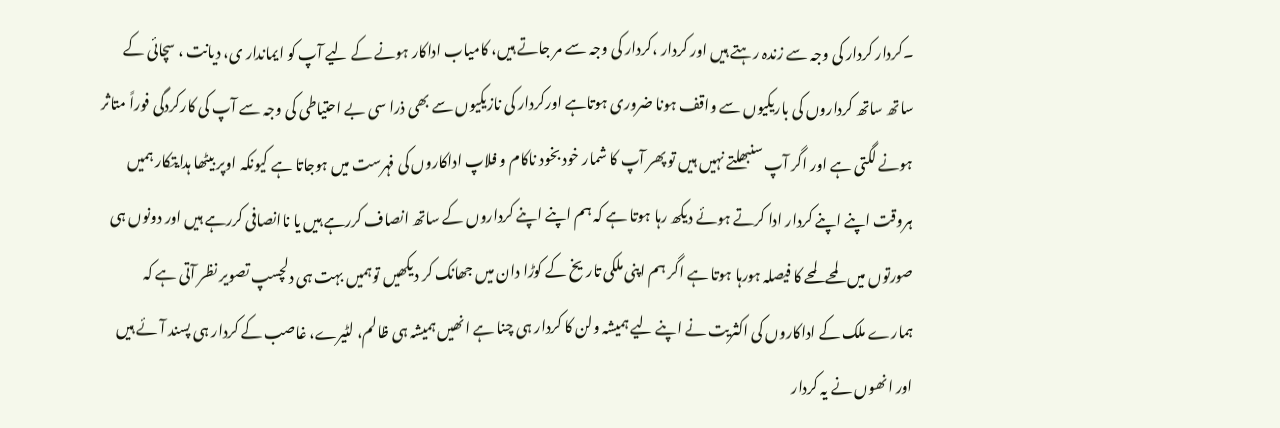۔کردار کردار کی وجہ سے زندہ رہتے ہیں اور کردار ،کردار کی وجہ سے مر جاتے ہیں، کامیاب اداکار ہونے کے لیے آپ کو ایماندار ی، دیانت ، سچائی کے ساتھ ساتھ کرداروں کی باریکیوں سے واقف ہونا ضروری ہوتاہے اورکردار کی نازیکیوں سے بھی ذرا سی بے احتیاطی کی وجہ سے آپ کی کارکردگی فوراً متاثر ہونے لگتی ہے اور اگر آپ سنبھلتے نہیں ہیں تو پھر آپ کا شمار خود بخود ناکام و فلاپ اداکاروں کی فہرست میں ہوجاتا ہے کیونکہ اوپر بیٹھا ہدایتکار ہمیں ہروقت اپنے اپنے کردار ادا کرتے ہوئے دیکھ رہا ہوتا ہے کہ ہم اپنے اپنے کرداروں کے ساتھ انصاف کررہے ہیں یا ناانصافی کررہے ہیں اور دونوں ہی صورتوں میں لمحے لمحے کا فیصلہ ہورہا ہوتا ہے اگر ہم اپنی ملکی تاریخ کے کوڑا دان میں جھانک کر دیکھیں توہمیں بہت ہی دلچسپ تصویر نظر آتی ہے کہ ہمارے ملک کے اداکاروں کی اکثریت نے اپنے لیے ہمیشہ ولن کا کردار ہی چنا ہے انھیں ہمیشہ ہی ظالم، لٹیرے، غاصب کے کردار ہی پسند آئے ہیں اور انھوں نے یہ کردار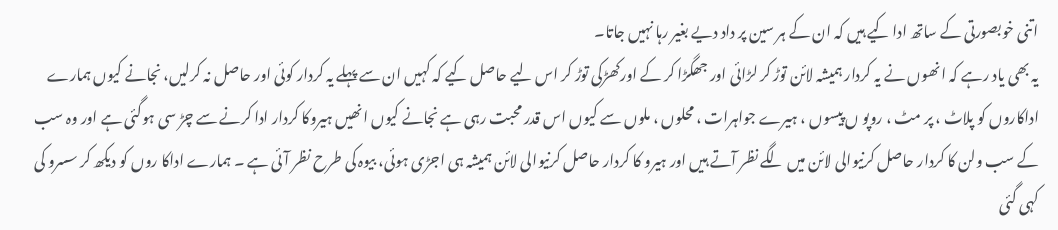اتنی خوبصورتی کے ساتھ ادا کیے ہیں کہ ان کے ہر سین پر داد دیے بغیر رہا نہیں جاتا۔
یہ بھی یاد رہے کہ انھوں نے یہ کردار ہمیشہ لائن توڑ کر لڑائی اور جھگڑا کر کے اورکھڑکی توڑ کر اس لیے حاصل کیے کہ کہیں ان سے پہلے یہ کردار کوئی اور حاصل نہ کرلیں، نجانے کیوں ہمارے اداکاروں کو پلاٹ ، پر مٹ ، روپو ں پیسوں ، ہیرے جواہرات ، محلوں ، ملوں سے کیوں اس قدر محبت رہی ہے نجانے کیوں انھیں ہیروکا کردار ادا کرنے سے چڑ سی ہوگئی ہے اور وہ سب کے سب ولن کا کردار حاصل کرنیوالی لائن میں لگے نظر آتے ہیں اور ہیرو کا کردار حاصل کرنیوالی لائن ہمیشہ ہی اجڑی ہوئی، بیوہ کی طرح نظر آئی ہے ۔ ہمارے اداکا روں کو دیکھ کر سسرو کی کہی گئی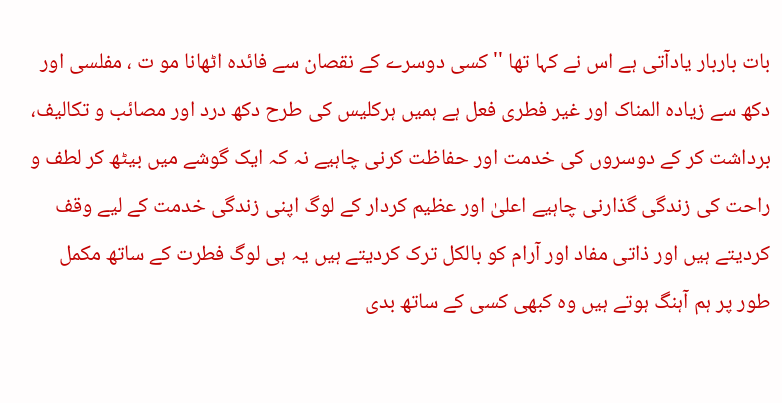بات باربار یادآتی ہے اس نے کہا تھا '' کسی دوسرے کے نقصان سے فائدہ اٹھانا مو ت ، مفلسی اور دکھ سے زیادہ المناک اور غیر فطری فعل ہے ہمیں ہرکلیس کی طرح دکھ درد اور مصائب و تکالیف، برداشت کر کے دوسروں کی خدمت اور حفاظت کرنی چاہیے نہ کہ ایک گوشے میں بیٹھ کر لطف و راحت کی زندگی گذارنی چاہیے اعلیٰ اور عظیم کردار کے لوگ اپنی زندگی خدمت کے لیے وقف کردیتے ہیں اور ذاتی مفاد اور آرام کو بالکل ترک کردیتے ہیں یہ ہی لوگ فطرت کے ساتھ مکمل طور پر ہم آہنگ ہوتے ہیں وہ کبھی کسی کے ساتھ بدی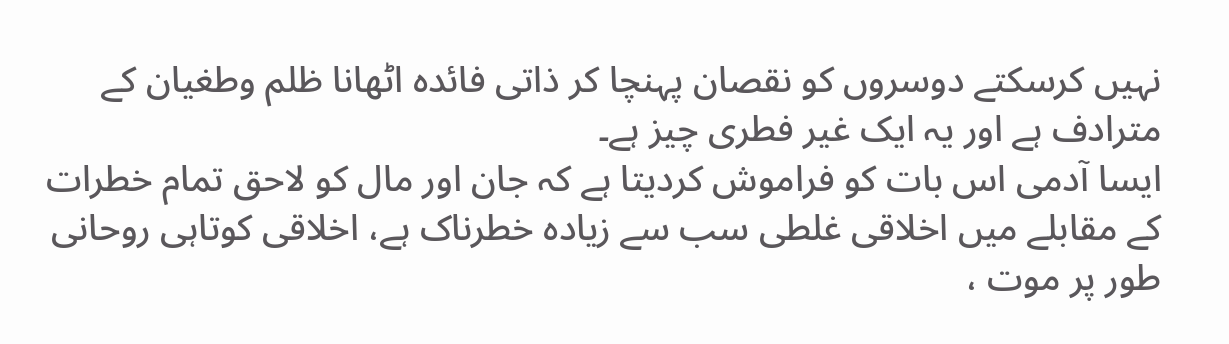نہیں کرسکتے دوسروں کو نقصان پہنچا کر ذاتی فائدہ اٹھانا ظلم وطغیان کے مترادف ہے اور یہ ایک غیر فطری چیز ہے۔
ایسا آدمی اس بات کو فراموش کردیتا ہے کہ جان اور مال کو لاحق تمام خطرات کے مقابلے میں اخلاقی غلطی سب سے زیادہ خطرناک ہے، اخلاقی کوتاہی روحانی طور پر موت ،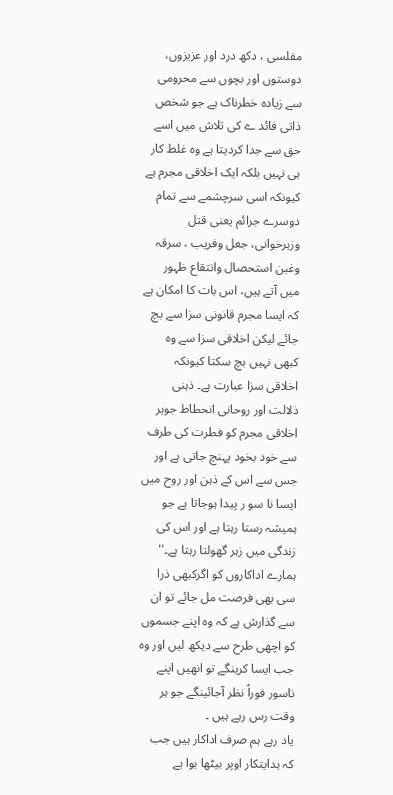مفلسی ، دکھ درد اور عزیزوں، دوستوں اور بچوں سے محرومی سے زیادہ خطرناک ہے جو شخص ذاتی فائد ے کی تلاش میں اسے حق سے جدا کردیتا ہے وہ غلط کار ہی نہیں بلکہ ایک اخلاقی مجرم ہے کیونکہ اسی سرچشمے سے تمام دوسرے جرائم یعنی قتل وزہرخوانی، جعل وفریب ، سرقہ وغبن استحصال وانتقاع ظہور میں آتے ہیں، اس بات کا امکان ہے کہ ایسا مجرم قانونی سزا سے بچ جائے لیکن اخلاقی سزا سے وہ کبھی نہیں بچ سکتا کیونکہ اخلاقی سزا عبارت ہے۔ ذہنی ذلالت اور روحانی انحطاط جوہر اخلاقی مجرم کو فطرت کی طرف سے خود بخود پہنچ جاتی ہے اور جس سے اس کے ذہن اور روح میں ایسا نا سو ر پیدا ہوجاتا ہے جو ہمیشہ رستا رہتا ہے اور اس کی زندگی میں زہر گھولتا رہتا ہے۔'' ہمارے اداکاروں کو اگرکبھی ذرا سی بھی فرصت مل جائے تو ان سے گذارش ہے کہ وہ اپنے جسموں کو اچھی طرح سے دیکھ لیں اور وہ جب ایسا کرینگے تو انھیں اپنے ناسور فوراً نظر آجائینگے جو ہر وقت رس رہے ہیں ۔
یاد رہے ہم صرف اداکار ہیں جب کہ ہدایتکار اوپر بیٹھا ہوا ہے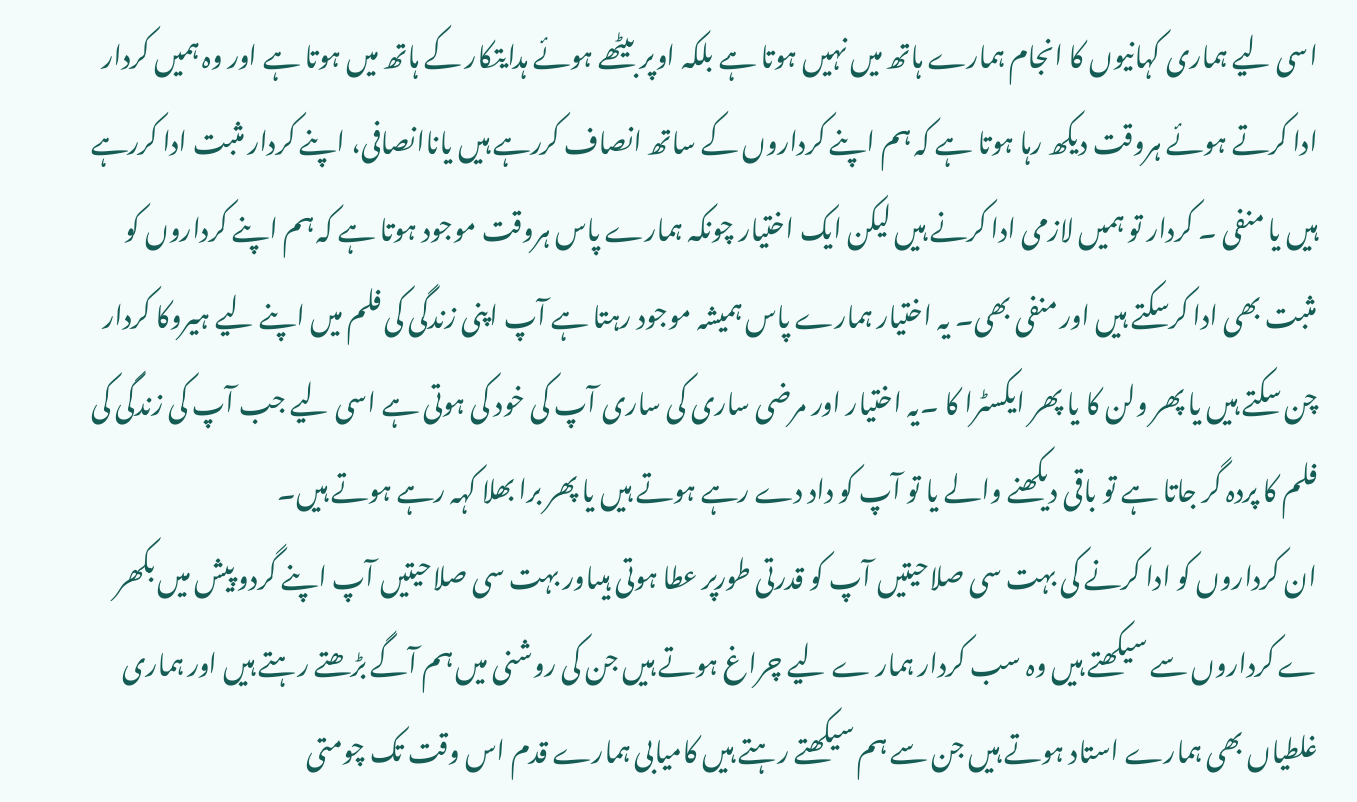اسی لیے ہماری کہانیوں کا انجام ہمارے ہاتھ میں نہیں ہوتا ہے بلکہ اوپر بیٹھے ہوئے ہدایتکار کے ہاتھ میں ہوتا ہے اور وہ ہمیں کردار ادا کرتے ہوئے ہروقت دیکھ رہا ہوتا ہے کہ ہم اپنے کرداروں کے ساتھ انصاف کررہے ہیں یاناانصافی، اپنے کردار مثبت ادا کررہے ہیں یا منفی ۔ کردار تو ہمیں لازمی ادا کرنے ہیں لیکن ایک اختیار چونکہ ہمارے پاس ہروقت موجود ہوتا ہے کہ ہم اپنے کرداروں کو مثبت بھی ادا کرسکتے ہیں اور منفی بھی۔ یہ اختیار ہمارے پاس ہمیشہ موجود رہتا ہے آپ اپنی زندگی کی فلم میں اپنے لیے ہیروکا کردار چن سکتے ہیں یا پھر ولن کا یا پھر ایکسٹرا کا ۔یہ اختیار اور مرضی ساری کی ساری آپ کی خود کی ہوتی ہے اسی لیے جب آپ کی زندگی کی فلم کا پردہ گر جاتا ہے تو باقی دیکھنے والے یا تو آپ کو داد دے رہے ہوتے ہیں یا پھر برا بھلا کہہ رہے ہوتے ہیں۔
ان کرداروں کو ادا کرنے کی بہت سی صلاحیتیں آپ کو قدرتی طورپر عطا ہوتی ہیںاور بہت سی صلاحیتیں آپ اپنے گردو پیش میں بکھر ے کرداروں سے سیکھتے ہیں وہ سب کردار ہمار ے لیے چراغ ہوتے ہیں جن کی روشنی میں ہم آگے بڑھتے رہتے ہیں اور ہماری غلطیاں بھی ہمارے استاد ہوتے ہیں جن سے ہم سیکھتے رہتے ہیں کامیابی ہمارے قدم اس وقت تک چومتی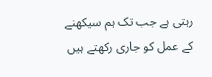رہتی ہے جب تک ہم سیکھنے کے عمل کو جاری رکھتے ہیں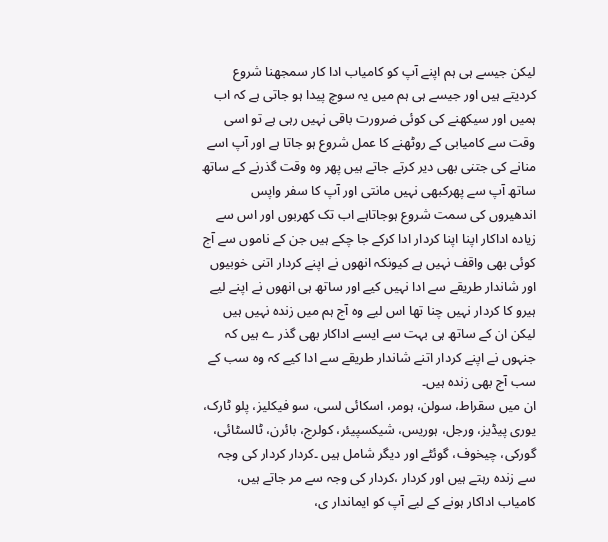لیکن جیسے ہی ہم اپنے آپ کو کامیاب ادا کار سمجھنا شروع کردیتے ہیں اور جیسے ہی ہم میں یہ سوچ پیدا ہو جاتی ہے کہ اب ہمیں اور سیکھنے کی کوئی ضرورت باقی نہیں رہی ہے تو اسی وقت سے کامیابی کے روٹھنے کا عمل شروع ہو جاتا ہے اور آپ اسے منانے کی جتنی بھی دیر کرتے جاتے ہیں پھر وہ وقت گذرنے کے ساتھ ساتھ آپ سے پھرکبھی نہیں مانتی اور آپ کا سفر واپس اندھیروں کی سمت شروع ہوجاتاہے اب تک کھربوں اور اس سے زیادہ اداکار اپنا اپنا کردار ادا کرکے جا چکے ہیں جن کے ناموں سے آج کوئی بھی واقف نہیں ہے کیونکہ انھوں نے اپنے کردار اتنی خوبیوں اور شاندار طریقے سے ادا نہیں کیے اور ساتھ ہی انھوں نے اپنے لیے ہیرو کا کردار نہیں چنا تھا اس لیے وہ آج ہم میں زندہ نہیں ہیں لیکن ان کے ساتھ ہی بہت سے ایسے اداکار بھی گذر ے ہیں کہ جنہوں نے اپنے کردار اتنے شاندار طریقے سے ادا کیے کہ وہ سب کے سب آج بھی زندہ ہیں۔
ان میں سقراط، سولن، ہومر، اسکائی لسی، سو فیکلیز، پلو ٹارک، یوری پیڈیز، ورجل، ہوریس، شیکسپیئر، کولرج، بائرن، ٹالسٹائی، گورکی، چیخوف، گوئٹے اور دیگر شامل ہیں ۔کردار کردار کی وجہ سے زندہ رہتے ہیں اور کردار ،کردار کی وجہ سے مر جاتے ہیں، کامیاب اداکار ہونے کے لیے آپ کو ایماندار ی،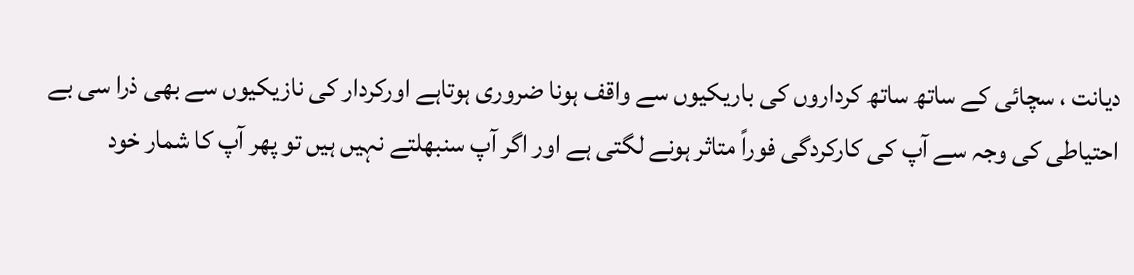دیانت ، سچائی کے ساتھ ساتھ کرداروں کی باریکیوں سے واقف ہونا ضروری ہوتاہے اورکردار کی نازیکیوں سے بھی ذرا سی بے احتیاطی کی وجہ سے آپ کی کارکردگی فوراً متاثر ہونے لگتی ہے اور اگر آپ سنبھلتے نہیں ہیں تو پھر آپ کا شمار خود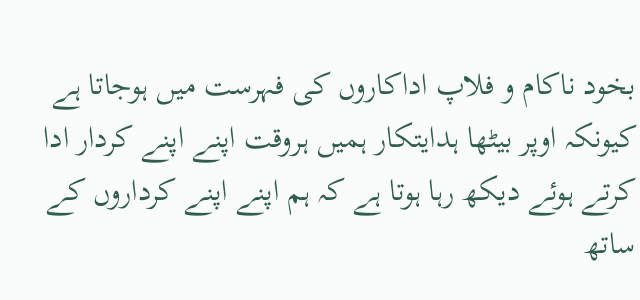بخود ناکام و فلاپ اداکاروں کی فہرست میں ہوجاتا ہے کیونکہ اوپر بیٹھا ہدایتکار ہمیں ہروقت اپنے اپنے کردار ادا کرتے ہوئے دیکھ رہا ہوتا ہے کہ ہم اپنے اپنے کرداروں کے ساتھ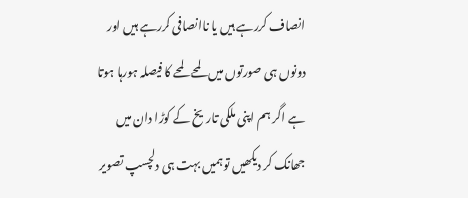انصاف کررہے ہیں یا ناانصافی کررہے ہیں اور دونوں ہی صورتوں میں لمحے لمحے کا فیصلہ ہورہا ہوتا ہے اگر ہم اپنی ملکی تاریخ کے کوڑا دان میں جھانک کر دیکھیں توہمیں بہت ہی دلچسپ تصویر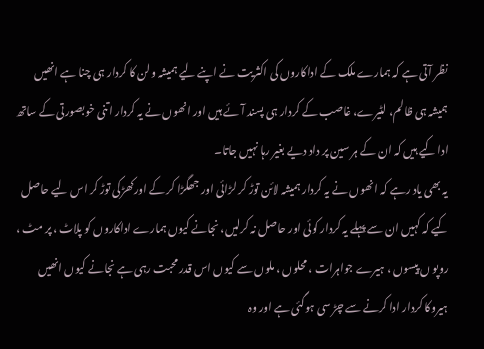نظر آتی ہے کہ ہمارے ملک کے اداکاروں کی اکثریت نے اپنے لیے ہمیشہ ولن کا کردار ہی چنا ہے انھیں ہمیشہ ہی ظالم، لٹیرے، غاصب کے کردار ہی پسند آئے ہیں اور انھوں نے یہ کردار اتنی خوبصورتی کے ساتھ ادا کیے ہیں کہ ان کے ہر سین پر داد دیے بغیر رہا نہیں جاتا۔
یہ بھی یاد رہے کہ انھوں نے یہ کردار ہمیشہ لائن توڑ کر لڑائی اور جھگڑا کر کے اورکھڑکی توڑ کر اس لیے حاصل کیے کہ کہیں ان سے پہلے یہ کردار کوئی اور حاصل نہ کرلیں، نجانے کیوں ہمارے اداکاروں کو پلاٹ ، پر مٹ ، روپو ں پیسوں ، ہیرے جواہرات ، محلوں ، ملوں سے کیوں اس قدر محبت رہی ہے نجانے کیوں انھیں ہیروکا کردار ادا کرنے سے چڑ سی ہوگئی ہے اور وہ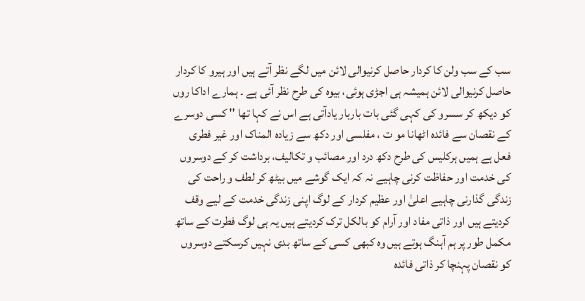سب کے سب ولن کا کردار حاصل کرنیوالی لائن میں لگے نظر آتے ہیں اور ہیرو کا کردار حاصل کرنیوالی لائن ہمیشہ ہی اجڑی ہوئی، بیوہ کی طرح نظر آئی ہے ۔ ہمارے اداکا روں کو دیکھ کر سسرو کی کہی گئی بات باربار یادآتی ہے اس نے کہا تھا '' کسی دوسرے کے نقصان سے فائدہ اٹھانا مو ت ، مفلسی اور دکھ سے زیادہ المناک اور غیر فطری فعل ہے ہمیں ہرکلیس کی طرح دکھ درد اور مصائب و تکالیف، برداشت کر کے دوسروں کی خدمت اور حفاظت کرنی چاہیے نہ کہ ایک گوشے میں بیٹھ کر لطف و راحت کی زندگی گذارنی چاہیے اعلیٰ اور عظیم کردار کے لوگ اپنی زندگی خدمت کے لیے وقف کردیتے ہیں اور ذاتی مفاد اور آرام کو بالکل ترک کردیتے ہیں یہ ہی لوگ فطرت کے ساتھ مکمل طور پر ہم آہنگ ہوتے ہیں وہ کبھی کسی کے ساتھ بدی نہیں کرسکتے دوسروں کو نقصان پہنچا کر ذاتی فائدہ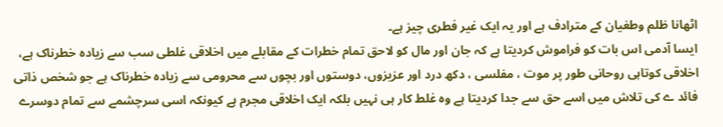اٹھانا ظلم وطغیان کے مترادف ہے اور یہ ایک غیر فطری چیز ہے۔
ایسا آدمی اس بات کو فراموش کردیتا ہے کہ جان اور مال کو لاحق تمام خطرات کے مقابلے میں اخلاقی غلطی سب سے زیادہ خطرناک ہے، اخلاقی کوتاہی روحانی طور پر موت ، مفلسی ، دکھ درد اور عزیزوں، دوستوں اور بچوں سے محرومی سے زیادہ خطرناک ہے جو شخص ذاتی فائد ے کی تلاش میں اسے حق سے جدا کردیتا ہے وہ غلط کار ہی نہیں بلکہ ایک اخلاقی مجرم ہے کیونکہ اسی سرچشمے سے تمام دوسرے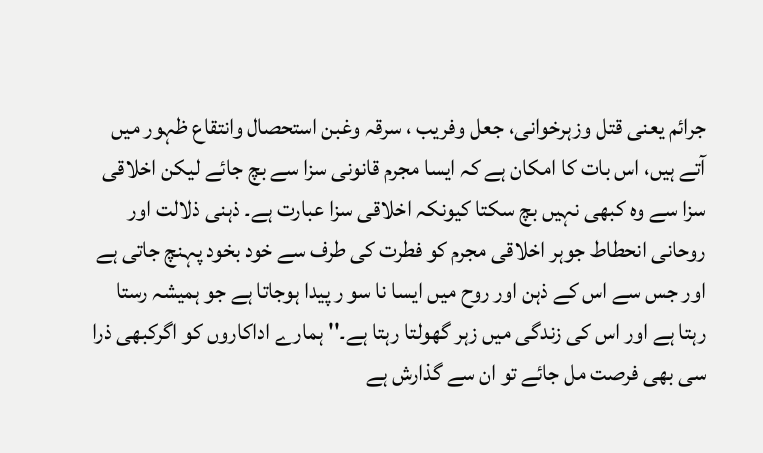جرائم یعنی قتل وزہرخوانی، جعل وفریب ، سرقہ وغبن استحصال وانتقاع ظہور میں آتے ہیں، اس بات کا امکان ہے کہ ایسا مجرم قانونی سزا سے بچ جائے لیکن اخلاقی سزا سے وہ کبھی نہیں بچ سکتا کیونکہ اخلاقی سزا عبارت ہے۔ ذہنی ذلالت اور روحانی انحطاط جوہر اخلاقی مجرم کو فطرت کی طرف سے خود بخود پہنچ جاتی ہے اور جس سے اس کے ذہن اور روح میں ایسا نا سو ر پیدا ہوجاتا ہے جو ہمیشہ رستا رہتا ہے اور اس کی زندگی میں زہر گھولتا رہتا ہے۔'' ہمارے اداکاروں کو اگرکبھی ذرا سی بھی فرصت مل جائے تو ان سے گذارش ہے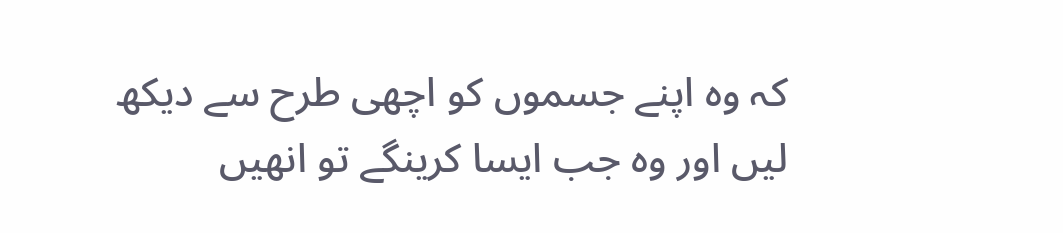کہ وہ اپنے جسموں کو اچھی طرح سے دیکھ لیں اور وہ جب ایسا کرینگے تو انھیں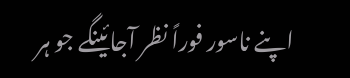اپنے ناسور فوراً نظر آجائینگے جو ہر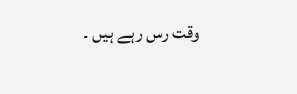وقت رس رہے ہیں ۔